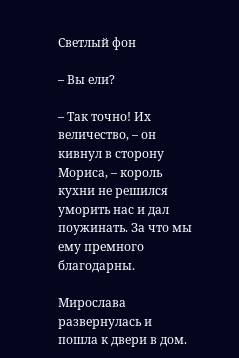Светлый фон

– Вы ели?

– Так точно! Их величество, – он кивнул в сторону Мориса, – король кухни не решился уморить нас и дал поужинать. За что мы ему премного благодарны.

Мирослава развернулась и пошла к двери в дом.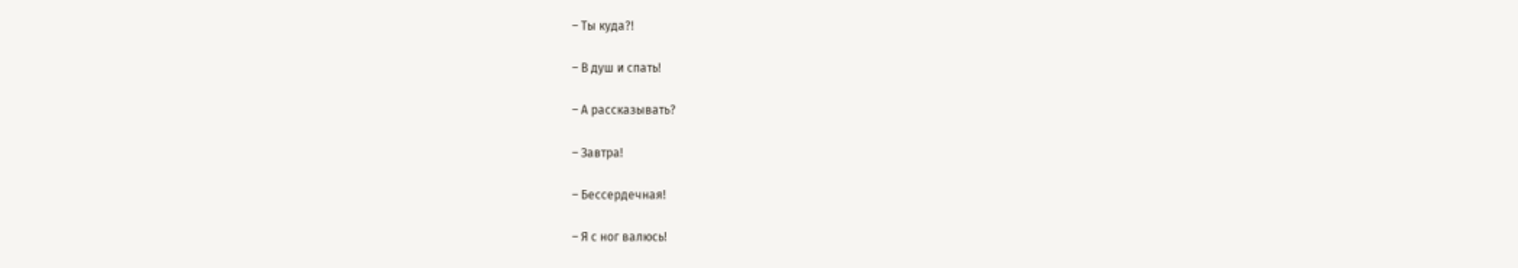– Ты куда?!

– В душ и спать!

– А рассказывать?

– Завтра!

– Бессердечная!

– Я с ног валюсь!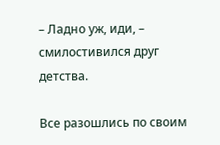– Ладно уж, иди, – смилостивился друг детства.

Все разошлись по своим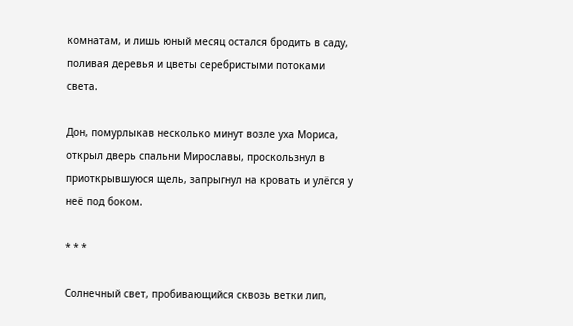комнатам, и лишь юный месяц остался бродить в саду, поливая деревья и цветы серебристыми потоками света.

Дон, помурлыкав несколько минут возле уха Мориса, открыл дверь спальни Мирославы, проскользнул в приоткрывшуюся щель, запрыгнул на кровать и улёгся у неё под боком.

* * *

Солнечный свет, пробивающийся сквозь ветки лип,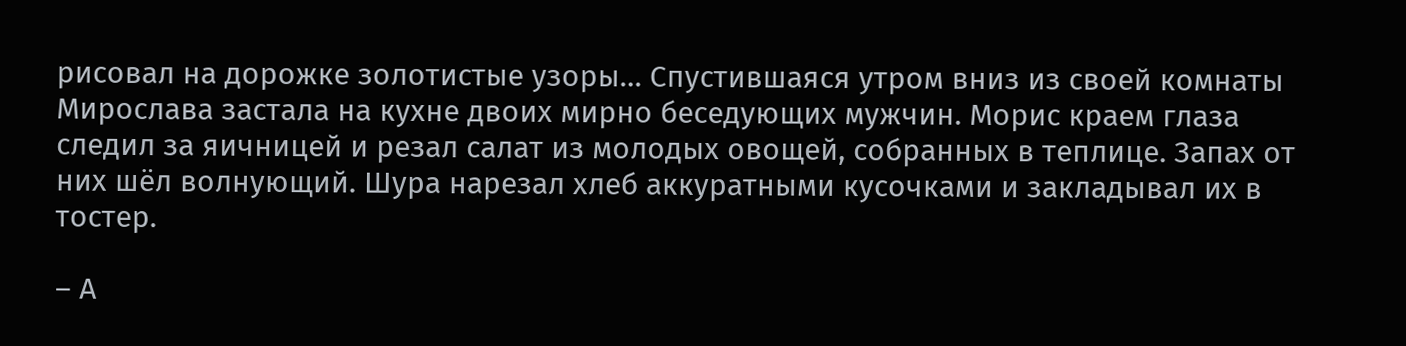рисовал на дорожке золотистые узоры… Спустившаяся утром вниз из своей комнаты Мирослава застала на кухне двоих мирно беседующих мужчин. Морис краем глаза следил за яичницей и резал салат из молодых овощей, собранных в теплице. Запах от них шёл волнующий. Шура нарезал хлеб аккуратными кусочками и закладывал их в тостер.

– А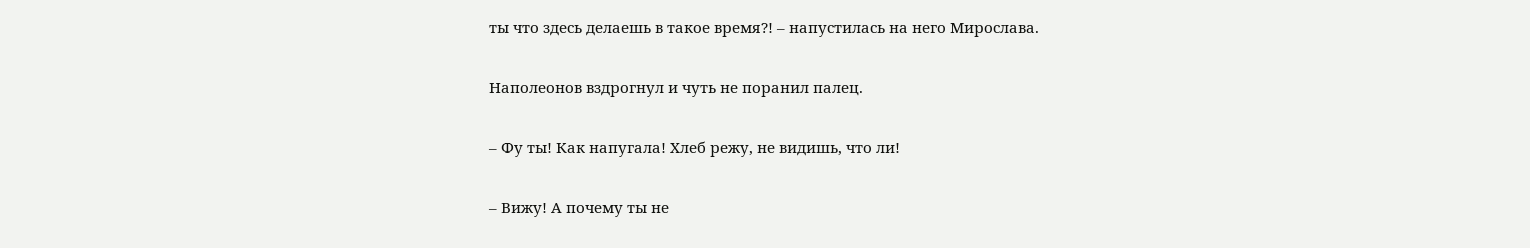ты что здесь делаешь в такое время?! – напустилась на него Мирослава.

Наполеонов вздрогнул и чуть не поранил палец.

– Фу ты! Как напугала! Хлеб режу, не видишь, что ли!

– Вижу! А почему ты не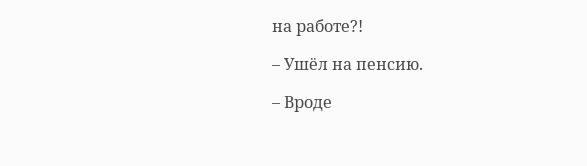на работе?!

– Ушёл на пенсию.

– Вроде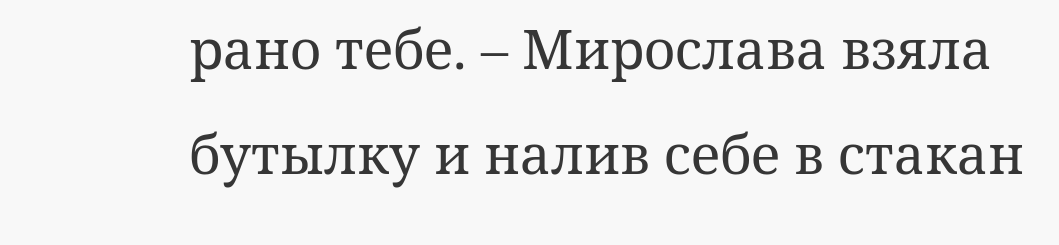рано тебе. – Мирослава взяла бутылку и налив себе в стакан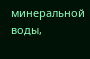минеральной воды,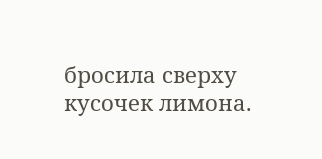бросила сверху кусочек лимона.